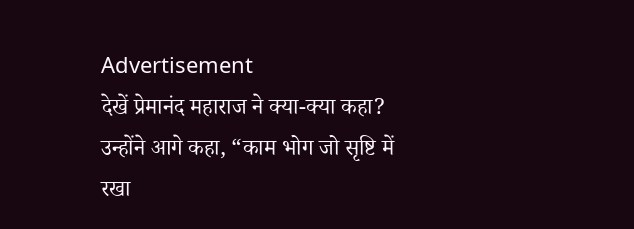Advertisement
देखें प्रेमानंद महाराज ने क्या-क्या कहा?
उन्होंने आगे कहा, “काम भोग जो सृष्टि में रखा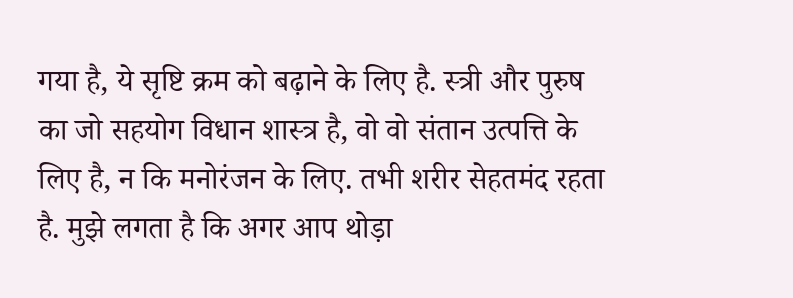गया है, ये सृष्टि क्रम को बढ़ाने के लिए है. स्त्री और पुरुष का जो सहयोग विधान शास्त्र है, वो वो संतान उत्पत्ति के लिए है, न कि मनोरंजन के लिए. तभी शरीर सेहतमंद रहता है. मुझे लगता है कि अगर आप थोड़ा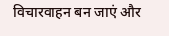विचारवाहन बन जाएं और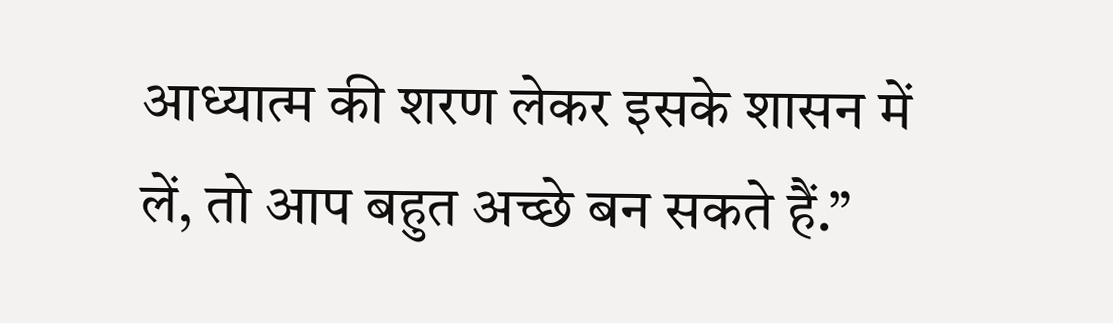आध्यात्म की शरण लेकर इसके शासन में लें, तो आप बहुत अच्छे बन सकते हैं.”